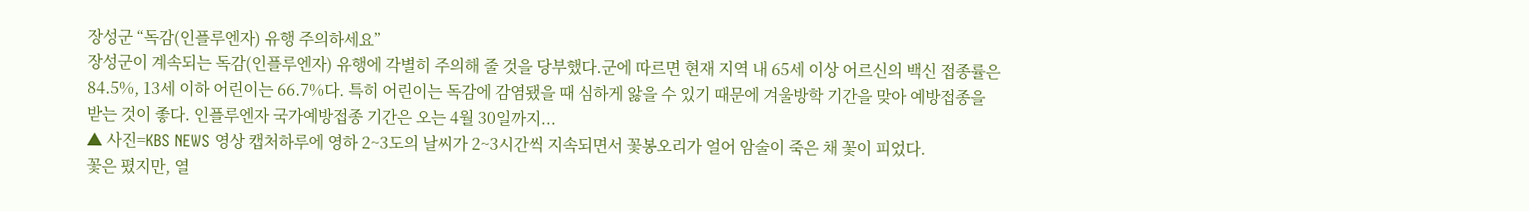장성군 “독감(인플루엔자) 유행 주의하세요”
장성군이 계속되는 독감(인플루엔자) 유행에 각별히 주의해 줄 것을 당부했다.군에 따르면 현재 지역 내 65세 이상 어르신의 백신 접종률은 84.5%, 13세 이하 어린이는 66.7%다. 특히 어린이는 독감에 감염됐을 때 심하게 앓을 수 있기 때문에 겨울방학 기간을 맞아 예방접종을 받는 것이 좋다. 인플루엔자 국가예방접종 기간은 오는 4월 30일까지...
▲ 사진=KBS NEWS 영상 캡처하루에 영하 2~3도의 날씨가 2~3시간씩 지속되면서 꽃봉오리가 얼어 암술이 죽은 채 꽃이 피었다.
꽃은 폈지만, 열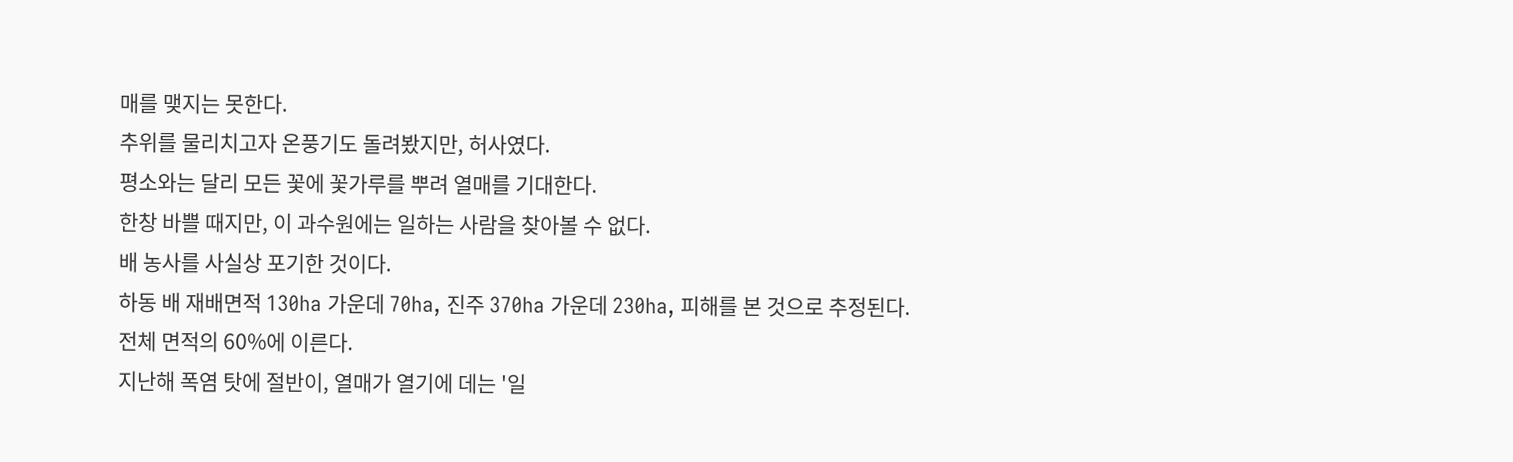매를 맺지는 못한다.
추위를 물리치고자 온풍기도 돌려봤지만, 허사였다.
평소와는 달리 모든 꽃에 꽃가루를 뿌려 열매를 기대한다.
한창 바쁠 때지만, 이 과수원에는 일하는 사람을 찾아볼 수 없다.
배 농사를 사실상 포기한 것이다.
하동 배 재배면적 130ha 가운데 70ha, 진주 370ha 가운데 230ha, 피해를 본 것으로 추정된다.
전체 면적의 60%에 이른다.
지난해 폭염 탓에 절반이, 열매가 열기에 데는 '일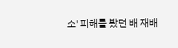소' 피해를 봤던 배 재배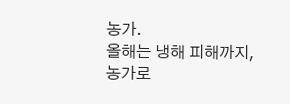농가.
올해는 냉해 피해까지, 농가로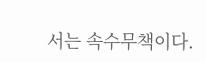서는 속수무책이다.